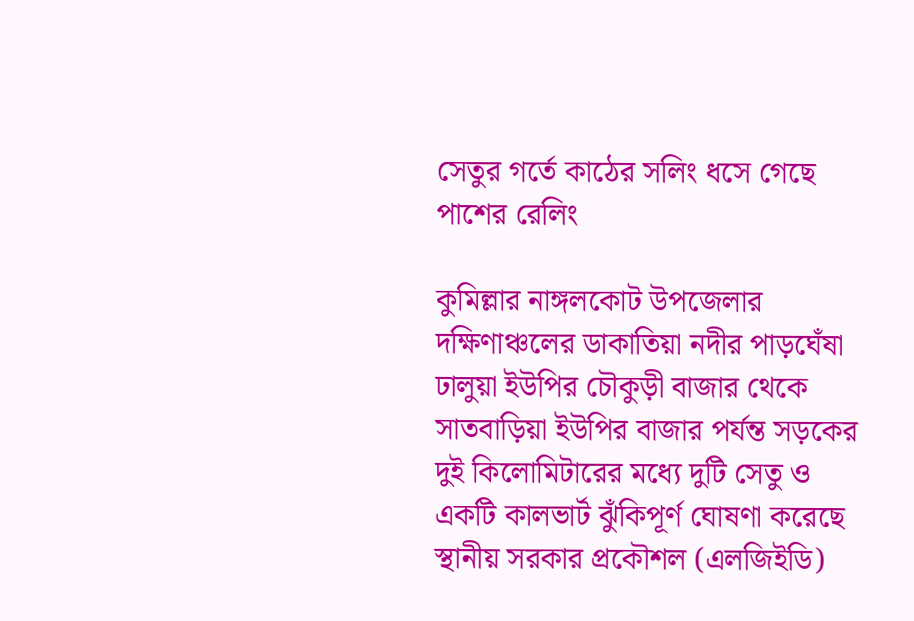সেতুর গর্তে কাঠের সলিং ধসে গেছে পাশের রেলিং

কুমিল্লার নাঙ্গলকোট উপজেলার দক্ষিণাঞ্চলের ডাকাতিয়া নদীর পাড়ঘেঁষা ঢালুয়া ইউপির চৌকুড়ী বাজার থেকে সাতবাড়িয়া ইউপির বাজার পর্যন্ত সড়কের দুই কিলোমিটারের মধ্যে দুটি সেতু ও একটি কালভার্ট ঝুঁকিপূর্ণ ঘোষণা করেছে স্থানীয় সরকার প্রকৌশল (এলজিইডি)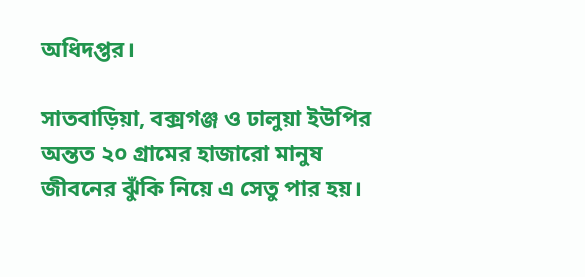অধিদপ্তর।

সাতবাড়িয়া, বক্সগঞ্জ ও ঢালুয়া ইউপির অন্তত ২০ গ্রামের হাজারো মানুষ জীবনের ঝুঁকি নিয়ে এ সেতু পার হয়।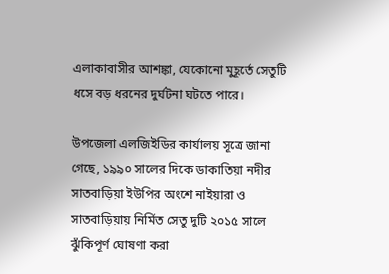এলাকাবাসীর আশঙ্কা, যেকোনো মুহূর্তে সেতুটি ধসে বড় ধরনের দুর্ঘটনা ঘটতে পারে।

উপজেলা এলজিইডির কার্যালয় সূত্রে জানা গেছে, ১৯৯০ সালের দিকে ডাকাতিয়া নদীর সাতবাড়িয়া ইউপির অংশে নাইয়ারা ও সাতবাড়িয়ায় নির্মিত সেতু দুটি ২০১৫ সালে ঝুঁকিপূর্ণ ঘোষণা করা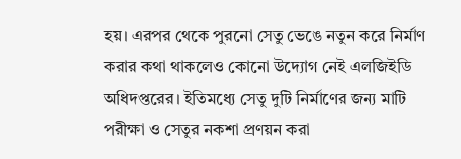হয়। এরপর থেকে পুরনো সেতু ভেঙে নতুন করে নির্মাণ করার কথা থাকলেও কোনো উদ্যোগ নেই এলজিইডি অধিদপ্তরের। ইতিমধ্যে সেতু দুটি নির্মাণের জন্য মাটি পরীক্ষা ও সেতুর নকশা প্রণয়ন করা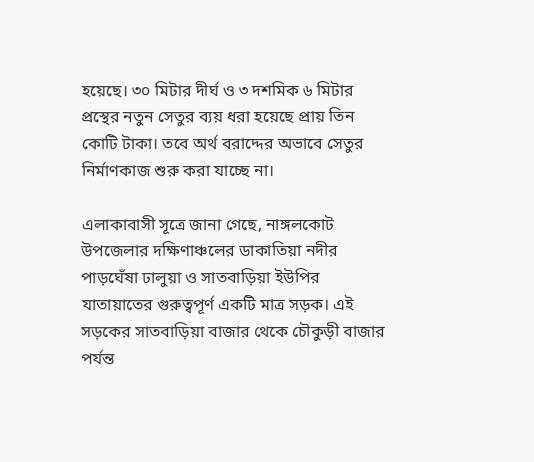হয়েছে। ৩০ মিটার দীর্ঘ ও ৩ দশমিক ৬ মিটার প্রস্থের নতুন সেতুর ব্যয় ধরা হয়েছে প্রায় তিন কোটি টাকা। তবে অর্থ বরাদ্দের অভাবে সেতুর নির্মাণকাজ শুরু করা যাচ্ছে না।

এলাকাবাসী সূত্রে জানা গেছে, নাঙ্গলকোট উপজেলার দক্ষিণাঞ্চলের ডাকাতিয়া নদীর পাড়ঘেঁষা ঢালুয়া ও সাতবাড়িয়া ইউপির যাতায়াতের গুরুত্বপূর্ণ একটি মাত্র সড়ক। এই সড়কের সাতবাড়িয়া বাজার থেকে চৌকুড়ী বাজার পর্যন্ত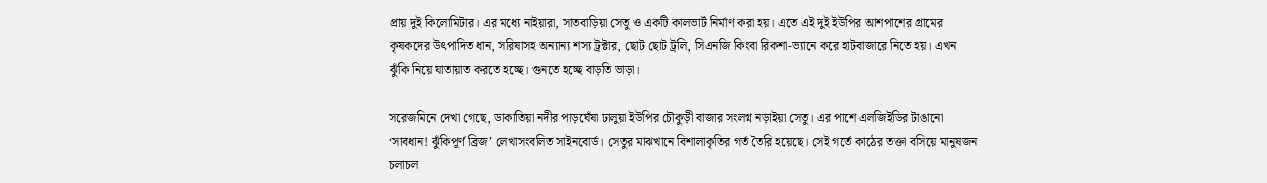প্রায় দুই কিলোমিটার। এর মধ্যে নাইয়ারা, সাতবাড়িয়া সেতু ও একটি কালভার্ট নির্মাণ করা হয়। এতে এই দুই ইউপির আশপাশের গ্রামের কৃষকদের উৎপাদিত ধান, সরিষাসহ অন্যান্য শস্য ট্রক্টার, ছোট ছোট ট্রলি, সিএনজি কিংবা রিকশা-ভ্যানে করে হাটবাজারে নিতে হয়। এখন ঝুঁকি নিয়ে যাতায়াত করতে হচ্ছে। গুনতে হচ্ছে বাড়তি ভাড়া।

সরেজমিনে দেখা গেছে, ডাকাতিয়া নদীর পাড়ঘেঁষা ঢালুয়া ইউপির চৌকুড়ী বাজার সংলগ্ন নড়াইয়া সেতু। এর পাশে এলজিইডির টাঙানো ‘সাবধান! ঝুঁকিপূর্ণ ব্রিজ’ লেখাসংবলিত সাইনবোর্ড। সেতুর মাঝখানে বিশালাকৃতির গর্ত তৈরি হয়েছে। সেই গর্তে কাঠের তক্তা বসিয়ে মানুষজন চলাচল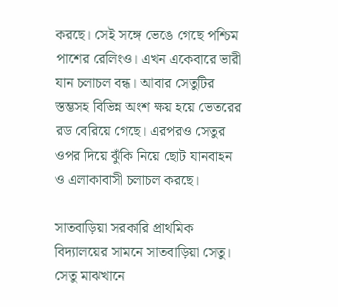করছে। সেই সঙ্গে ভেঙে গেছে পশ্চিম পাশের রেলিংও। এখন একেবারে ভারী যান চলাচল বন্ধ। আবার সেতুটির স্তম্ভসহ বিভিন্ন অংশ ক্ষয় হয়ে ভেতরের রড বেরিয়ে গেছে। এরপরও সেতুর ওপর দিয়ে ঝুঁকি নিয়ে ছোট যানবাহন ও এলাকাবাসী চলাচল করছে।

সাতবাড়িয়া সরকারি প্রাথমিক বিদ্যালয়ের সামনে সাতবাড়িয়া সেতু। সেতু মাঝখানে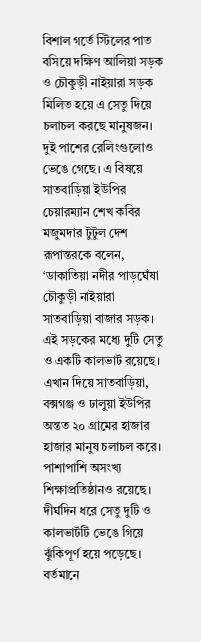বিশাল গর্তে স্টিলের পাত বসিয়ে দক্ষিণ আলিয়া সড়ক ও চৌকুড়ী নাইয়ারা সড়ক মিলিত হয়ে এ সেতু দিয়ে চলাচল করছে মানুষজন। দুই পাশের রেলিংগুলোও ভেঙে গেছে। এ বিষয়ে সাতবাড়িয়া ইউপির চেয়ারম্যান শেখ কবির মজুমদার টুটুল দেশ রূপান্তরকে বলেন, ‘ডাকাতিয়া নদীর পাড়ঘেঁষা চৌকুড়ী নাইয়ারা সাতবাড়িয়া বাজার সড়ক। এই সড়কের মধ্যে দুটি সেতু ও একটি কালভার্ট রয়েছে। এখান দিয়ে সাতবাড়িয়া, বক্সগঞ্জ ও ঢালুয়া ইউপির অন্তত ২০ গ্রামের হাজার হাজার মানুষ চলাচল করে। পাশাপাশি অসংখ্য শিক্ষাপ্রতিষ্ঠানও রয়েছে। দীর্ঘদিন ধরে সেতু দুটি ও কালভার্টটি ভেঙে গিয়ে ঝুঁকিপূর্ণ হয়ে পড়েছে। বর্তমানে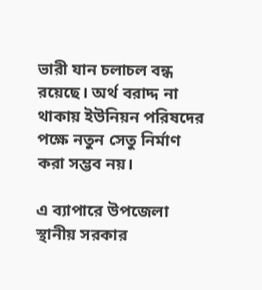ভারী যান চলাচল বন্ধ রয়েছে। অর্থ বরাদ্দ না থাকায় ইউনিয়ন পরিষদের পক্ষে নতুন সেতু নির্মাণ করা সম্ভব নয়।

এ ব্যাপারে উপজেলা স্থানীয় সরকার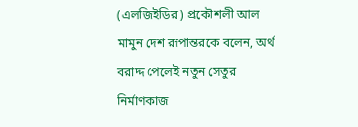(এলজিইডির) প্রকৌশলী আল মামুন দেশ রূপান্তরকে বলেন, অর্থ বরাদ্দ পেলেই নতুন সেতুর নির্মাণকাজ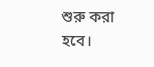শুরু করা হবে।